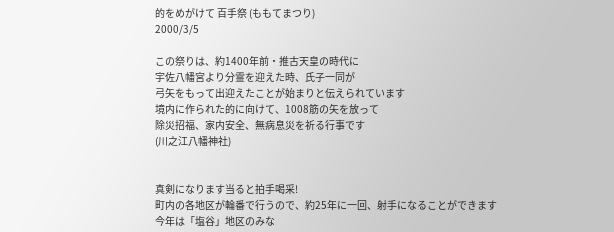的をめがけて 百手祭 (ももてまつり)
2000/3/5

この祭りは、約1400年前・推古天皇の時代に
宇佐八幡宮より分霊を迎えた時、氏子一同が
弓矢をもって出迎えたことが始まりと伝えられています
境内に作られた的に向けて、1008筋の矢を放って
除災招福、家内安全、無病息災を祈る行事です
(川之江八幡神社)


真剣になります当ると拍手喝采!
町内の各地区が輪番で行うので、約25年に一回、射手になることができます
今年は「塩谷」地区のみな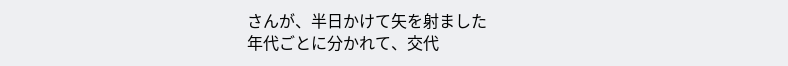さんが、半日かけて矢を射ました
年代ごとに分かれて、交代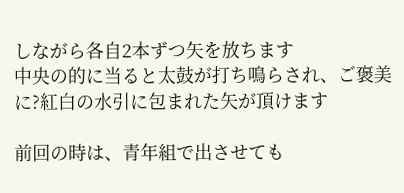しながら各自2本ずつ矢を放ちます
中央の的に当ると太鼓が打ち鳴らされ、ご褒美に?紅白の水引に包まれた矢が頂けます

前回の時は、青年組で出させても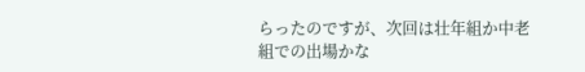らったのですが、次回は壮年組か中老組での出場かな